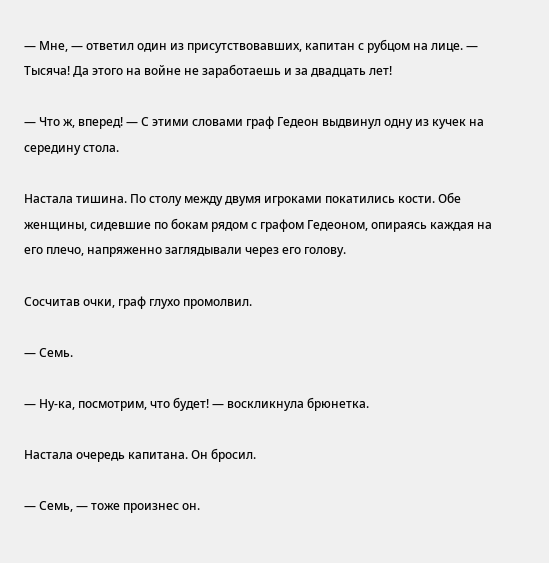— Мне, — ответил один из присутствовавших, капитан с рубцом на лице. — Тысяча! Да этого на войне не заработаешь и за двадцать лет!

— Что ж, вперед! — С этими словами граф Гедеон выдвинул одну из кучек на середину стола.

Настала тишина. По столу между двумя игроками покатились кости. Обе женщины, сидевшие по бокам рядом с графом Гедеоном, опираясь каждая на его плечо, напряженно заглядывали через его голову.

Сосчитав очки, граф глухо промолвил.

— Семь.

— Ну-ка, посмотрим, что будет! — воскликнула брюнетка.

Настала очередь капитана. Он бросил.

— Семь, — тоже произнес он.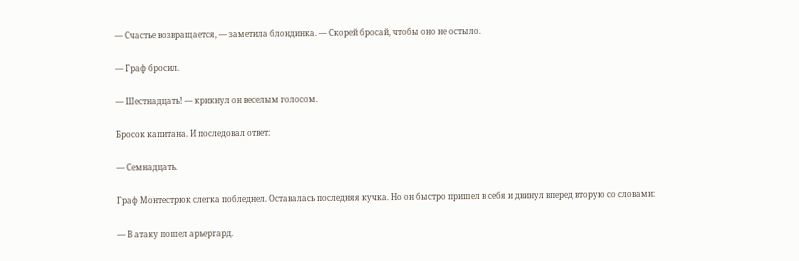— Счастье возвращается, — заметила блондинка. — Скорей бросай, чтобы оно не остыло.

— Граф бросил.

— Шестнадцать! — крикнул он веселым голосом.

Бросок капитана. И последовал ответ:

— Семнадцать.

Граф Монтестрюк слегка побледнел. Оставалась последняя кучка. Но он быстро пришел в себя и двинул вперед вторую со словами:

— В атаку пошел арьергард.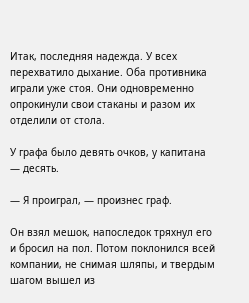Итак, последняя надежда. У всех перехватило дыхание. Оба противника играли уже стоя. Они одновременно опрокинули свои стаканы и разом их отделили от стола.

У графа было девять очков, у капитана — десять.

— Я проиграл, — произнес граф.

Он взял мешок, напоследок тряхнул его и бросил на пол. Потом поклонился всей компании, не снимая шляпы, и твердым шагом вышел из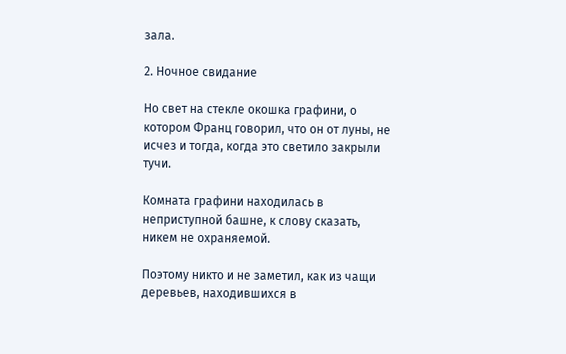зала.

2. Ночное свидание

Но свет на стекле окошка графини, о котором Франц говорил, что он от луны, не исчез и тогда, когда это светило закрыли тучи.

Комната графини находилась в неприступной башне, к слову сказать, никем не охраняемой.

Поэтому никто и не заметил, как из чащи деревьев, находившихся в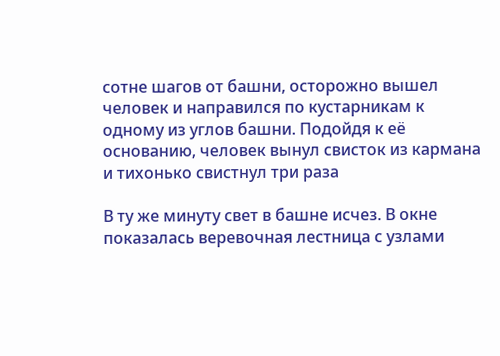сотне шагов от башни, осторожно вышел человек и направился по кустарникам к одному из углов башни. Подойдя к её основанию, человек вынул свисток из кармана и тихонько свистнул три раза

В ту же минуту свет в башне исчез. В окне показалась веревочная лестница с узлами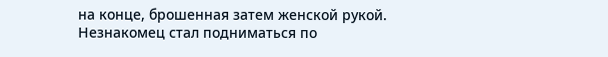на конце, брошенная затем женской рукой. Незнакомец стал подниматься по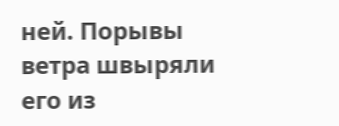ней. Порывы ветра швыряли его из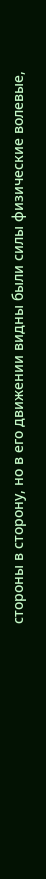стороны в сторону, но в его движении видны были силы физические волевые,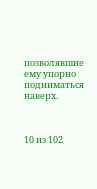позволявшие ему упорно подниматься наверх.



10 из 102